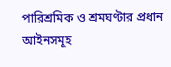পারিশ্রমিক ও শ্রমঘণ্টার প্রধান আইনসমূহ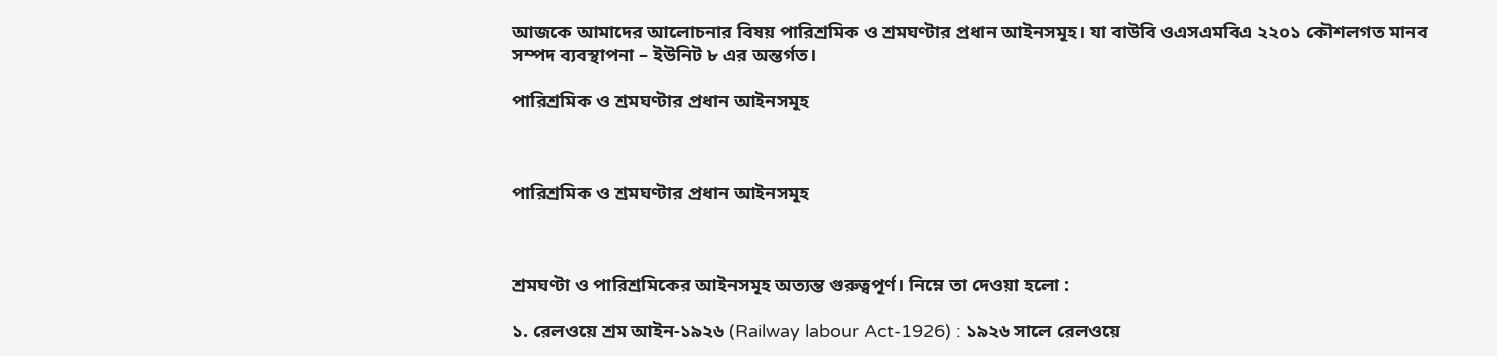আজকে আমাদের আলোচনার বিষয় পারিশ্রমিক ও শ্রমঘণ্টার প্রধান আইনসমূহ। যা বাউবি ওএসএমবিএ ২২০১ কৌশলগত মানব সম্পদ ব্যবস্থাপনা – ইউনিট ৮ এর অন্তর্গত।

পারিশ্রমিক ও শ্রমঘণ্টার প্রধান আইনসমূহ



পারিশ্রমিক ও শ্রমঘণ্টার প্রধান আইনসমূহ



শ্রমঘণ্টা ও পারিশ্রমিকের আইনসমূহ অত্যন্ত গুরুত্বপূর্ণ। নিম্নে তা দেওয়া হলো :

১. রেলওয়ে শ্রম আইন-১৯২৬ (Railway labour Act-1926) : ১৯২৬ সালে রেলওয়ে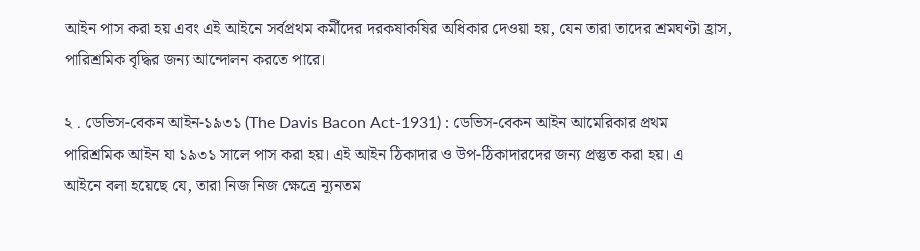আইন পাস করা হয় এবং এই আইনে সর্বপ্রথম কর্মীদের দরকষাকষির অধিকার দেওয়া হয়, যেন তারা তাদের শ্রমঘণ্টা হ্রাস, পারিশ্রমিক বৃদ্ধির জন্য আন্দোলন করতে পারে।

২ . ডেভিস-বেকন আইন-১৯৩১ (The Davis Bacon Act-1931) : ডেভিস-বেকন আইন আমেরিকার প্রথম
পারিশ্রমিক আইন যা ১৯৩১ সালে পাস করা হয়। এই আইন ঠিকাদার ও উপ-ঠিকাদারদের জন্য প্রস্তুত করা হয়। এ
আইনে বলা হয়েছে যে, তারা নিজ নিজ ক্ষেত্রে ন্যূনতম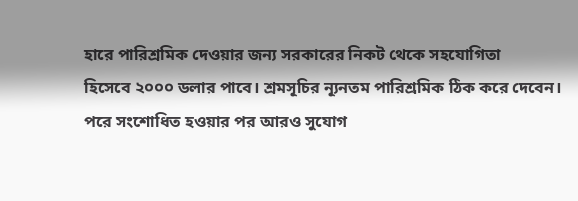হারে পারিশ্রমিক দেওয়ার জন্য সরকারের নিকট থেকে সহযোগিতা
হিসেবে ২০০০ ডলার পাবে। শ্রমসূচির ন্যূনতম পারিশ্রমিক ঠিক করে দেবেন। পরে সংশোধিত হওয়ার পর আরও সুযোগ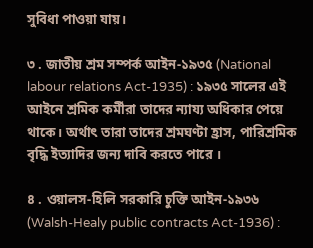সুবিধা পাওয়া যায়।

৩ . জাতীয় শ্রম সম্পর্ক আইন-১৯৩৫ (National labour relations Act-1935) : ১৯৩৫ সালের এই আইনে শ্রমিক কর্মীরা তাদের ন্যায্য অধিকার পেয়ে থাকে। অর্থাৎ তারা তাদের শ্রমঘণ্টা হ্রাস, পারিশ্রমিক বৃদ্ধি ইত্যাদির জন্য দাবি করতে পারে ।

৪ . ওয়ালস-হিলি সরকারি চুক্তি আইন-১৯৩৬ (Walsh-Healy public contracts Act-1936) :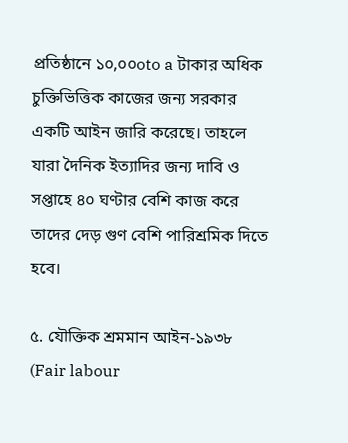প্রতিষ্ঠানে ১০,০০oto a টাকার অধিক চুক্তিভিত্তিক কাজের জন্য সরকার একটি আইন জারি করেছে। তাহলে যারা দৈনিক ইত্যাদির জন্য দাবি ও সপ্তাহে ৪০ ঘণ্টার বেশি কাজ করে তাদের দেড় গুণ বেশি পারিশ্রমিক দিতে হবে।

৫. যৌক্তিক শ্রমমান আইন-১৯৩৮ (Fair labour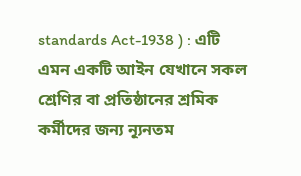standards Act-1938 ) : এটি এমন একটি আইন যেখানে সকল শ্রেণির বা প্রতিষ্ঠানের শ্রমিক কর্মীদের জন্য ন্যূনতম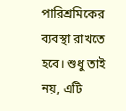পারিশ্রমিকের ব্যবস্থা রাখতে হবে। শুধু তাই নয়, এটি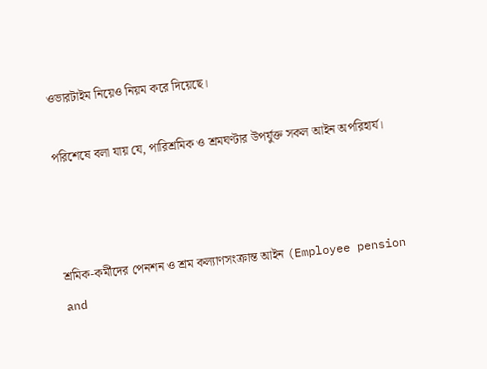ওভারটাইম নিয়েও নিয়ম করে দিয়েছে।

পরিশেষে বলা যায় যে, পারিশ্রমিক ও শ্রমঘণ্টার উপর্যুক্ত সকল আইন অপরিহার্য।



শ্রমিক-কর্মীদের পেনশন ও শ্রম কল্যাণসংক্রান্ত আইন (Employee pension and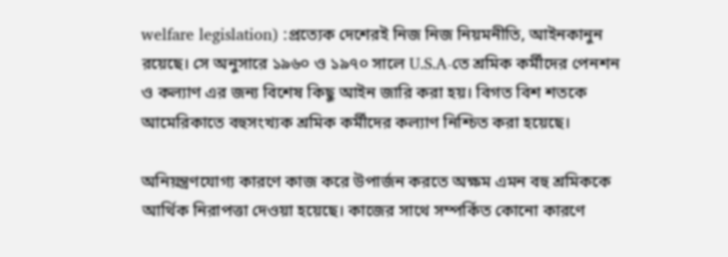welfare legislation) :প্রত্যেক দেশেরই নিজ নিজ নিয়মনীতি, আইনকানুন রয়েছে। সে অনুসারে ১৯৬০ ও ১৯৭০ সালে U.S.A-তে শ্রমিক কর্মীদের পেনশন ও কল্যাণ এর জন্য বিশেষ কিছু আইন জারি করা হয়। বিগত বিশ শতকে আমেরিকাতে বহুসংখ্যক শ্রমিক কর্মীদের কল্যাণ নিশ্চিত করা হয়েছে।

অনিয়ন্ত্রণযোগ্য কারণে কাজ করে উপার্জন করতে অক্ষম এমন বহু শ্রমিককে আর্থিক নিরাপত্তা দেওয়া হয়েছে। কাজের সাথে সম্পর্কিত কোনো কারণে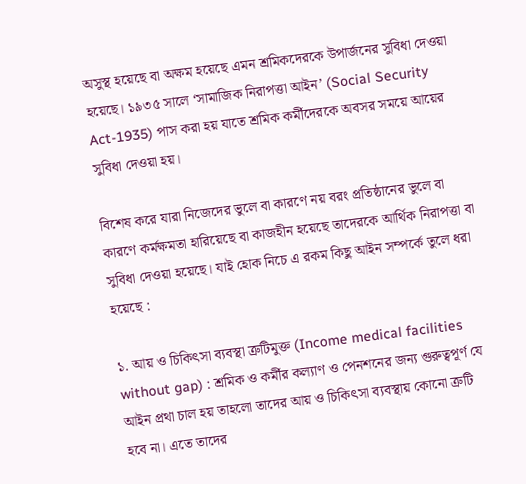অসুস্থ হয়েছে বা অক্ষম হয়েছে এমন শ্রমিকদেরকে উপার্জনের সুবিধা দেওয়া হয়েছে। ১৯৩৫ সালে ‘সামাজিক নিরাপত্তা আইন’ (Social Security Act-1935) পাস করা হয় যাতে শ্রমিক কর্মীদেরকে অবসর সময়ে আয়ের সুবিধা দেওয়া হয়।

বিশেষ করে যারা নিজেদের ভুলে বা কারণে নয় বরং প্রতিষ্ঠানের ভুলে বা কারণে কর্মক্ষমতা হারিয়েছে বা কাজহীন হয়েছে তাদেরকে আর্থিক নিরাপত্তা বা সুবিধা দেওয়া হয়েছে। যাই হোক নিচে এ রকম কিছু আইন সম্পর্কে তুলে ধরা হয়েছে :

১. আয় ও চিকিৎসা ব্যবস্থা ত্রুটিমুক্ত (Income medical facilities without gap) : শ্রমিক ও কর্মীর কল্যাণ ও পেনশনের জন্য গুরুত্বপূর্ণ যে আইন প্রথা চাল হয় তাহলো তাদের আয় ও চিকিৎসা ব্যবস্থায় কোনো ত্রুটি হবে না। এতে তাদের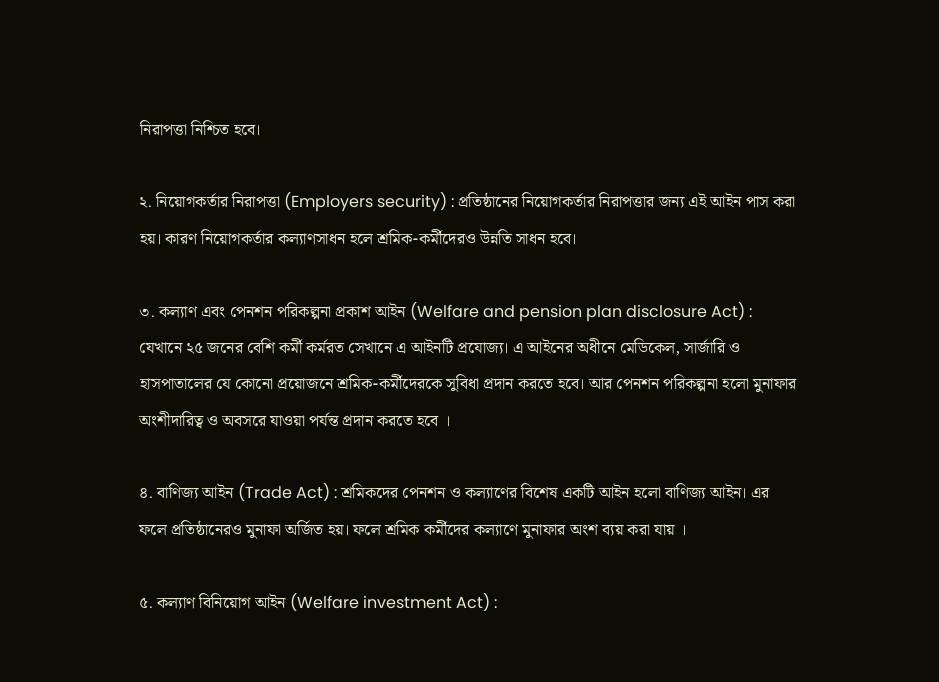নিরাপত্তা নিশ্চিত হবে।

২. নিয়োগকর্তার নিরাপত্তা (Employers security) : প্রতিষ্ঠানের নিয়োগকর্তার নিরাপত্তার জন্য এই আইন পাস করা হয়। কারণ নিয়োগকর্তার কল্যাণসাধন হলে শ্রমিক-কর্মীদেরও উন্নতি সাধন হবে।

৩. কল্যাণ এবং পেনশন পরিকল্পনা প্রকাশ আইন (Welfare and pension plan disclosure Act) : যেখানে ২৫ জনের বেশি কর্মী কর্মরত সেখানে এ আইনটি প্রযোজ্য। এ আইনের অধীনে মেডিকেল, সার্জারি ও হাসপাতালের যে কোনো প্রয়োজনে শ্রমিক-কর্মীদেরকে সুবিধা প্রদান করতে হবে। আর পেনশন পরিকল্পনা হলো মুনাফার অংশীদারিত্ব ও অবসরে যাওয়া পর্যন্ত প্রদান করতে হবে ।

৪. বাণিজ্য আইন (Trade Act) : শ্রমিকদের পেনশন ও কল্যাণের বিশেষ একটি আইন হলো বাণিজ্য আইন। এর ফলে প্রতিষ্ঠানেরও মুনাফা অর্জিত হয়। ফলে শ্রমিক কর্মীদের কল্যাণে মুনাফার অংশ ব্যয় করা যায় ।

৫. কল্যাণ বিনিয়োগ আইন (Welfare investment Act) :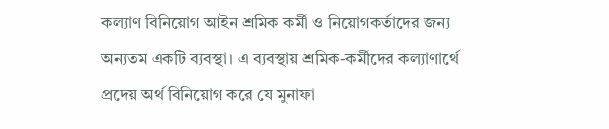কল্যাণ বিনিয়োগ আইন শ্রমিক কর্মী ও নিয়োগকর্তাদের জন্য অন্যতম একটি ব্যবস্থা। এ ব্যবস্থায় শ্রমিক-কর্মীদের কল্যাণার্থে প্রদেয় অর্থ বিনিয়োগ করে যে মুনাফা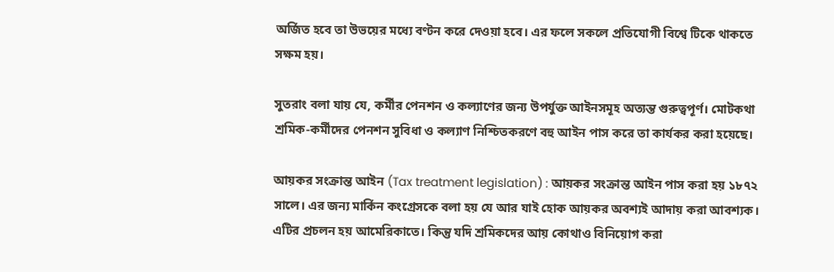অর্জিত হবে তা উভয়ের মধ্যে বণ্টন করে দেওয়া হবে। এর ফলে সকলে প্রতিযোগী বিশ্বে টিকে থাকতে সক্ষম হয়।

সুতরাং বলা যায় যে, কর্মীর পেনশন ও কল্যাণের জন্য উপর্যুক্ত আইনসমূহ অত্যন্ত গুরুত্বপূর্ণ। মোটকথা শ্রমিক-কর্মীদের পেনশন সুবিধা ও কল্যাণ নিশ্চিতকরণে বহু আইন পাস করে তা কার্যকর করা হয়েছে।

আয়কর সংক্রান্ত আইন (Tax treatment legislation) : আয়কর সংক্রান্ত আইন পাস করা হয় ১৮৭২ সালে। এর জন্য মার্কিন কংগ্রেসকে বলা হয় যে আর যাই হোক আয়কর অবশ্যই আদায় করা আবশ্যক। এটির প্রচলন হয় আমেরিকাতে। কিন্তু যদি শ্রমিকদের আয় কোথাও বিনিয়োগ করা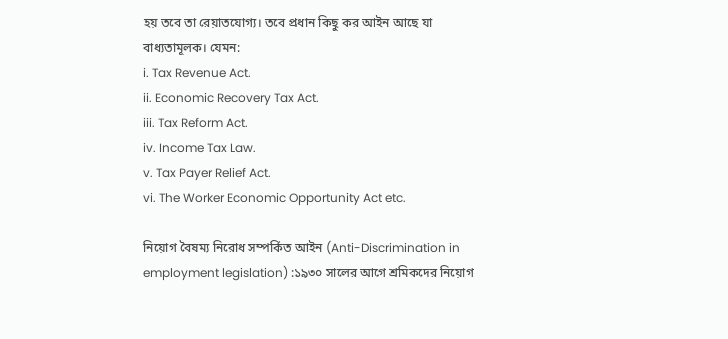হয় তবে তা রেয়াতযোগ্য। তবে প্রধান কিছু কর আইন আছে যা বাধ্যতামূলক। যেমন:
i. Tax Revenue Act.
ii. Economic Recovery Tax Act.
iii. Tax Reform Act.
iv. Income Tax Law.
v. Tax Payer Relief Act.
vi. The Worker Economic Opportunity Act etc.

নিয়োগ বৈষম্য নিরোধ সম্পর্কিত আইন (Anti-Discrimination in employment legislation) :১৯৩০ সালের আগে শ্রমিকদের নিয়োগ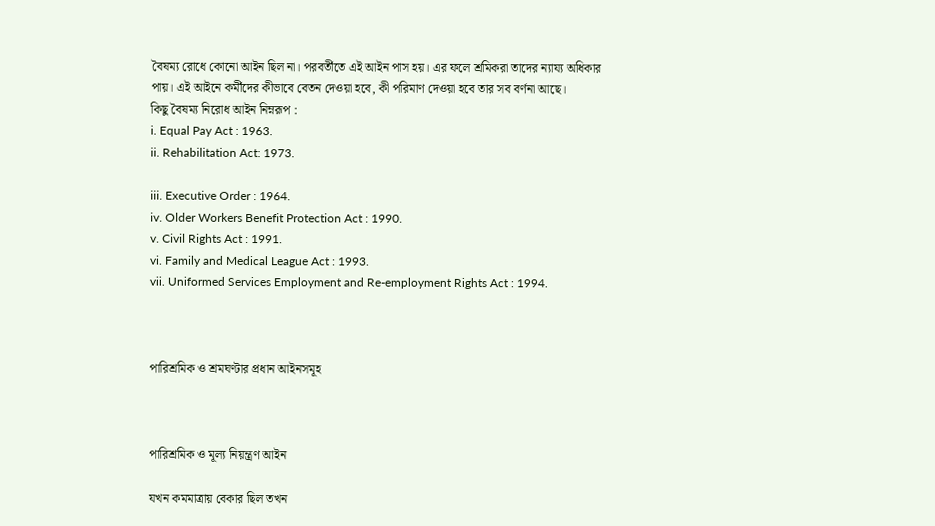বৈষম্য রোধে কোনো আইন ছিল না। পরবর্তীতে এই আইন পাস হয়। এর ফলে শ্রমিকরা তাদের ন্যায্য অধিকার পায়। এই আইনে কর্মীদের কীভাবে বেতন দেওয়া হবে, কী পরিমাণ দেওয়া হবে তার সব বর্ণনা আছে।
কিছু বৈষম্য নিরোধ আইন নিম্নরূপ :
i. Equal Pay Act : 1963.
ii. Rehabilitation Act: 1973.

iii. Executive Order : 1964.
iv. Older Workers Benefit Protection Act : 1990.
v. Civil Rights Act : 1991.
vi. Family and Medical League Act : 1993.
vii. Uniformed Services Employment and Re-employment Rights Act : 1994.



পারিশ্রমিক ও শ্রমঘণ্টার প্রধান আইনসমূহ



পারিশ্রমিক ও মূল্য নিয়ন্ত্রণ আইন

যখন কমমাত্রায় বেকার ছিল তখন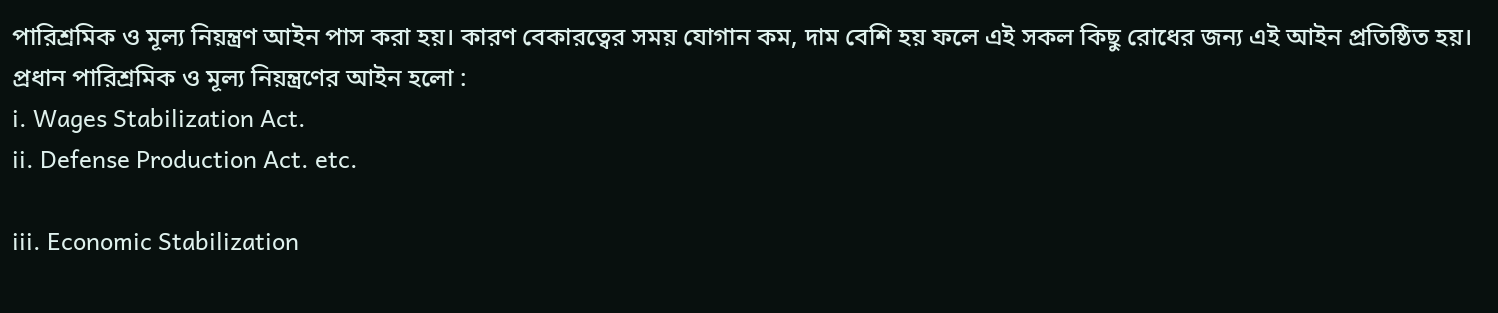পারিশ্রমিক ও মূল্য নিয়ন্ত্রণ আইন পাস করা হয়। কারণ বেকারত্বের সময় যোগান কম, দাম বেশি হয় ফলে এই সকল কিছু রোধের জন্য এই আইন প্রতিষ্ঠিত হয়। প্রধান পারিশ্রমিক ও মূল্য নিয়ন্ত্রণের আইন হলো :
i. Wages Stabilization Act.
ii. Defense Production Act. etc.

iii. Economic Stabilization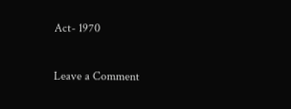Act- 1970

Leave a Comment